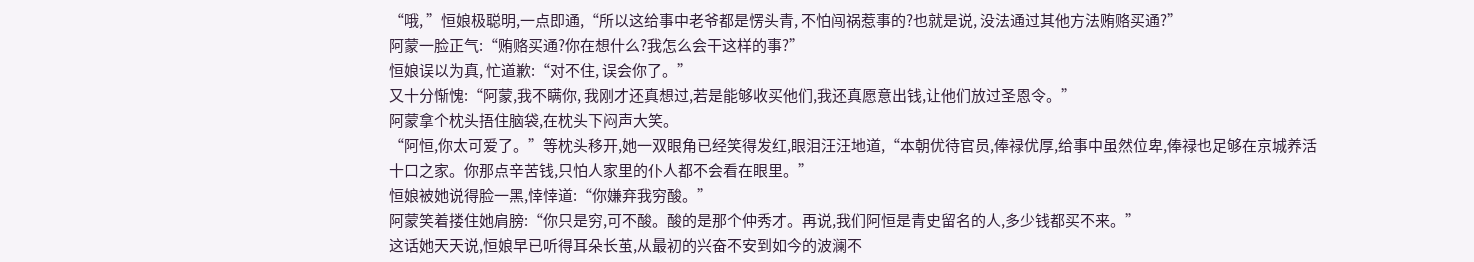“哦, ”恒娘极聪明,一点即通,“所以这给事中老爷都是愣头青, 不怕闯祸惹事的?也就是说, 没法通过其他方法贿赂买通?”
阿蒙一脸正气:“贿赂买通?你在想什么?我怎么会干这样的事?”
恒娘误以为真, 忙道歉:“对不住, 误会你了。”
又十分惭愧:“阿蒙,我不瞒你, 我刚才还真想过,若是能够收买他们,我还真愿意出钱,让他们放过圣恩令。”
阿蒙拿个枕头捂住脑袋,在枕头下闷声大笑。
“阿恒,你太可爱了。”等枕头移开,她一双眼角已经笑得发红,眼泪汪汪地道,“本朝优待官员,俸禄优厚,给事中虽然位卑,俸禄也足够在京城养活十口之家。你那点辛苦钱,只怕人家里的仆人都不会看在眼里。”
恒娘被她说得脸一黑,悻悻道:“你嫌弃我穷酸。”
阿蒙笑着搂住她肩膀:“你只是穷,可不酸。酸的是那个仲秀才。再说,我们阿恒是青史留名的人,多少钱都买不来。”
这话她天天说,恒娘早已听得耳朵长茧,从最初的兴奋不安到如今的波澜不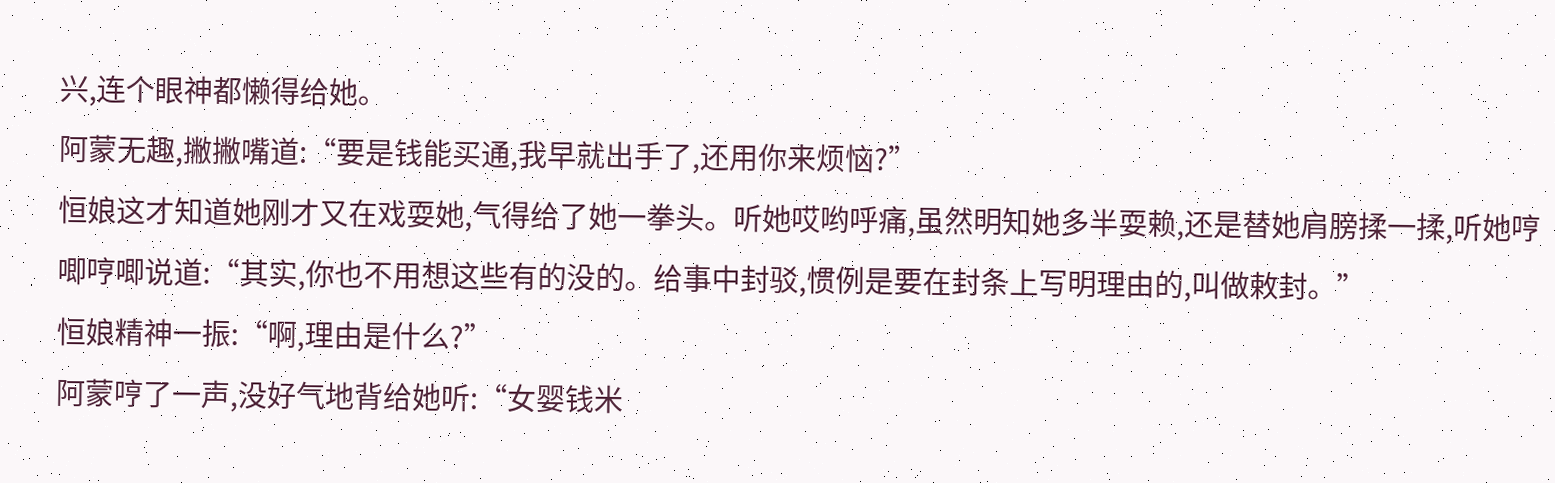兴,连个眼神都懒得给她。
阿蒙无趣,撇撇嘴道:“要是钱能买通,我早就出手了,还用你来烦恼?”
恒娘这才知道她刚才又在戏耍她,气得给了她一拳头。听她哎哟呼痛,虽然明知她多半耍赖,还是替她肩膀揉一揉,听她哼唧哼唧说道:“其实,你也不用想这些有的没的。给事中封驳,惯例是要在封条上写明理由的,叫做敕封。”
恒娘精神一振:“啊,理由是什么?”
阿蒙哼了一声,没好气地背给她听:“女婴钱米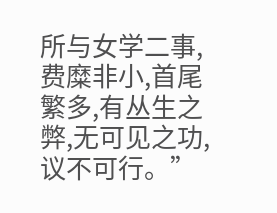所与女学二事,费糜非小,首尾繁多,有丛生之弊,无可见之功,议不可行。”